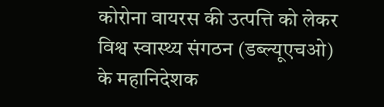कोरोना वायरस की उत्पत्ति को लेकर विश्व स्वास्थ्य संगठन (डब्ल्यूएचओ) के महानिदेशक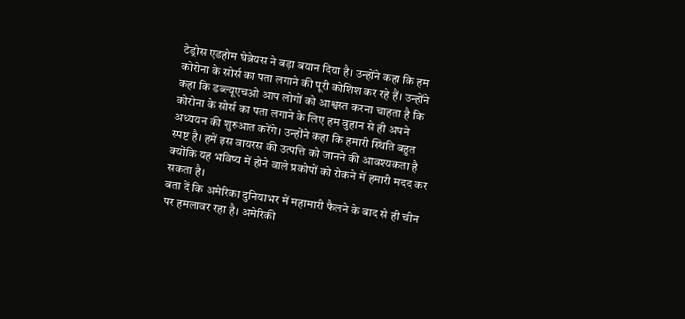टेड्रोस एडहोम घेब्रेयस ने बड़ा बयान दिया है। उन्होंने कहा कि हम कोरोना के सोर्स का पता लगाने की पूरी कोशिश कर रहे हैं। उन्होंने कहा कि डब्ल्यूएचओ आप लोगों को आश्वस्त करना चाहता है कि कोरोना के सोर्स का पता लगाने के लिए हम वुहान से ही अपने अध्ययन की शुरुआत करेंगे। उन्होंने कहा कि हमारी स्थिति बहुत स्पष्ट है। हमें इस वायरस की उत्पत्ति को जानने की आवश्यकता है क्योंकि यह भविष्य में होने वाले प्रकोपों को रोकने में हमारी मदद कर सकता है।
बता दें कि अमेरिका दुनियाभर में महामारी फैलने के बाद से ही चीन पर हमलावर रहा है। अमेरिकी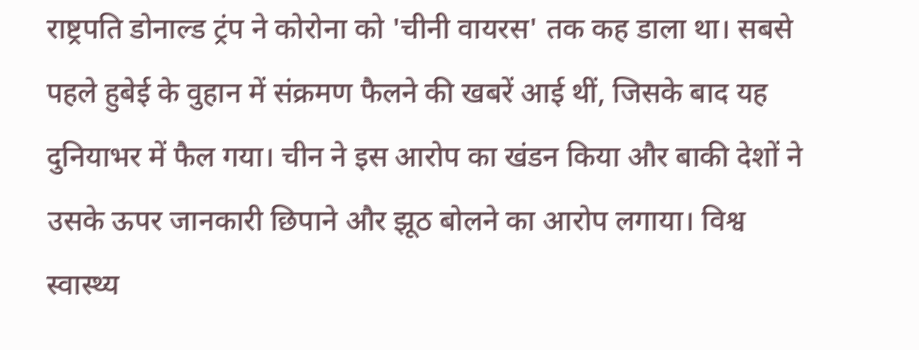राष्ट्रपति डोनाल्ड ट्रंप ने कोरोना को 'चीनी वायरस' तक कह डाला था। सबसे पहले हुबेई के वुहान में संक्रमण फैलने की खबरें आई थीं, जिसके बाद यह दुनियाभर में फैल गया। चीन ने इस आरोप का खंडन किया और बाकी देशों ने उसके ऊपर जानकारी छिपाने और झूठ बोलने का आरोप लगाया। विश्व स्वास्थ्य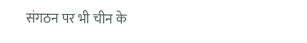संगठन पर भी चीन के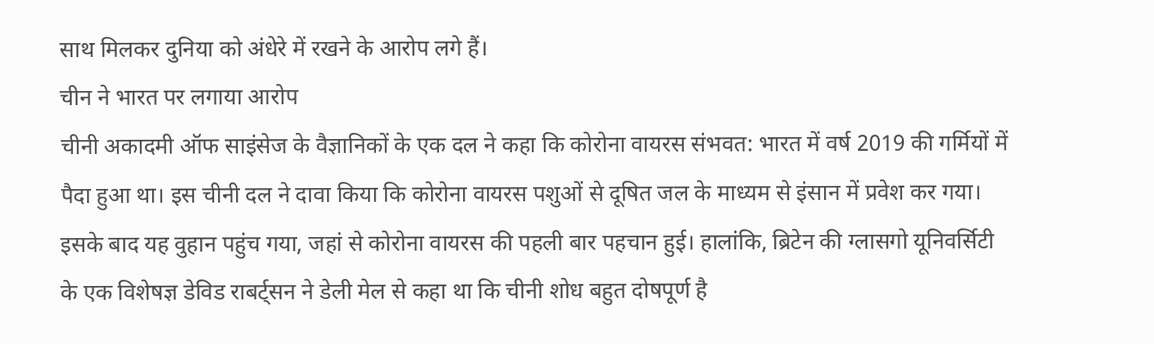साथ मिलकर दुनिया को अंधेरे में रखने के आरोप लगे हैं।
चीन ने भारत पर लगाया आरोप
चीनी अकादमी ऑफ साइंसेज के वैज्ञानिकों के एक दल ने कहा कि कोरोना वायरस संभवत: भारत में वर्ष 2019 की गर्मियों में पैदा हुआ था। इस चीनी दल ने दावा किया कि कोरोना वायरस पशुओं से दूषित जल के माध्यम से इंसान में प्रवेश कर गया। इसके बाद यह वुहान पहुंच गया, जहां से कोरोना वायरस की पहली बार पहचान हुई। हालांकि, ब्रिटेन की ग्लासगो यूनिवर्सिटी के एक विशेषज्ञ डेविड राबर्ट्सन ने डेली मेल से कहा था कि चीनी शोध बहुत दोषपूर्ण है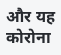और यह कोरोना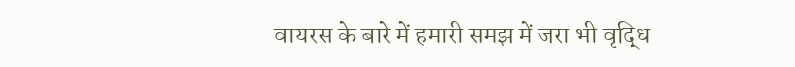वायरस के बारे में हमारी समझ में जरा भी वृद्धि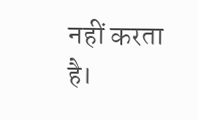नहीं करता है।